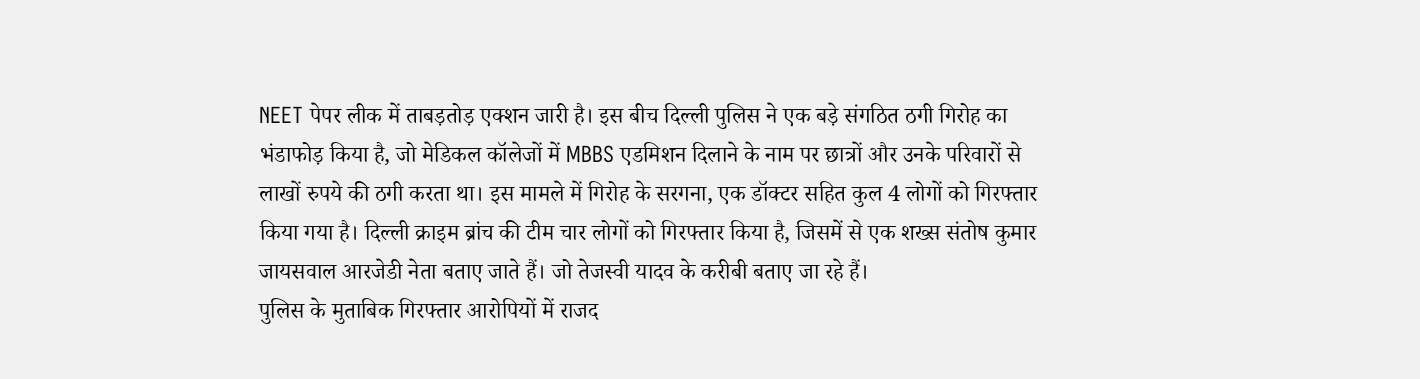NEET पेपर लीक में ताबड़तोड़ एक्शन जारी है। इस बीच दिल्ली पुलिस ने एक बड़े संगठित ठगी गिरोह का भंडाफोड़ किया है, जो मेडिकल कॉलेजों में MBBS एडमिशन दिलाने के नाम पर छात्रों और उनके परिवारों से लाखों रुपये की ठगी करता था। इस मामले में गिरोह के सरगना, एक डॉक्टर सहित कुल 4 लोगों को गिरफ्तार किया गया है। दिल्ली क्राइम ब्रांच की टीम चार लोगों को गिरफ्तार किया है, जिसमें से एक शख्स संतोष कुमार जायसवाल आरजेडी नेता बताए जाते हैं। जो तेजस्वी यादव के करीबी बताए जा रहे हैं।
पुलिस के मुताबिक गिरफ्तार आरोपियों में राजद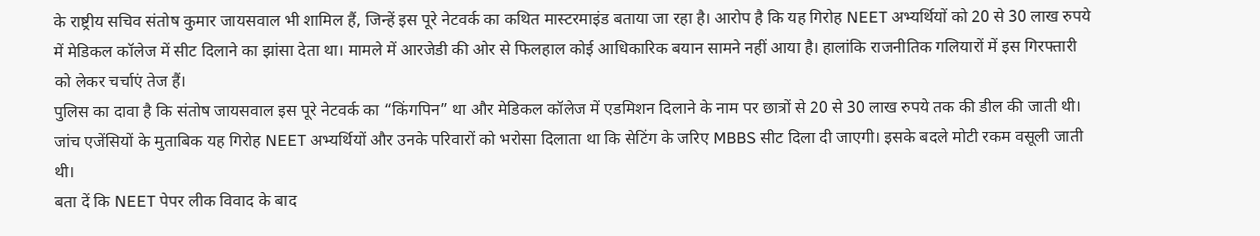के राष्ट्रीय सचिव संतोष कुमार जायसवाल भी शामिल हैं, जिन्हें इस पूरे नेटवर्क का कथित मास्टरमाइंड बताया जा रहा है। आरोप है कि यह गिरोह NEET अभ्यर्थियों को 20 से 30 लाख रुपये में मेडिकल कॉलेज में सीट दिलाने का झांसा देता था। मामले में आरजेडी की ओर से फिलहाल कोई आधिकारिक बयान सामने नहीं आया है। हालांकि राजनीतिक गलियारों में इस गिरफ्तारी को लेकर चर्चाएं तेज हैं।
पुलिस का दावा है कि संतोष जायसवाल इस पूरे नेटवर्क का “किंगपिन” था और मेडिकल कॉलेज में एडमिशन दिलाने के नाम पर छात्रों से 20 से 30 लाख रुपये तक की डील की जाती थी। जांच एजेंसियों के मुताबिक यह गिरोह NEET अभ्यर्थियों और उनके परिवारों को भरोसा दिलाता था कि सेटिंग के जरिए MBBS सीट दिला दी जाएगी। इसके बदले मोटी रकम वसूली जाती थी।
बता दें कि NEET पेपर लीक विवाद के बाद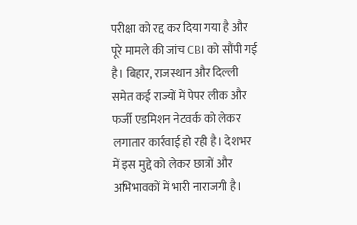परीक्षा को रद्द कर दिया गया है और पूरे मामले की जांच CBI को सौंपी गई है। बिहार, राजस्थान और दिल्ली समेत कई राज्यों में पेपर लीक और फर्जी एडमिशन नेटवर्क को लेकर लगातार कार्रवाई हो रही है। देशभर में इस मुद्दे को लेकर छात्रों और अभिभावकों में भारी नाराजगी है।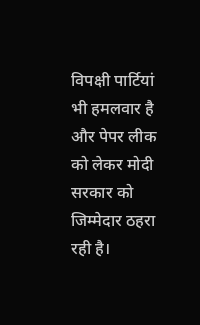विपक्षी पार्टियां भी हमलवार है और पेपर लीक को लेकर मोदी सरकार को जिम्मेदार ठहरा रही है।